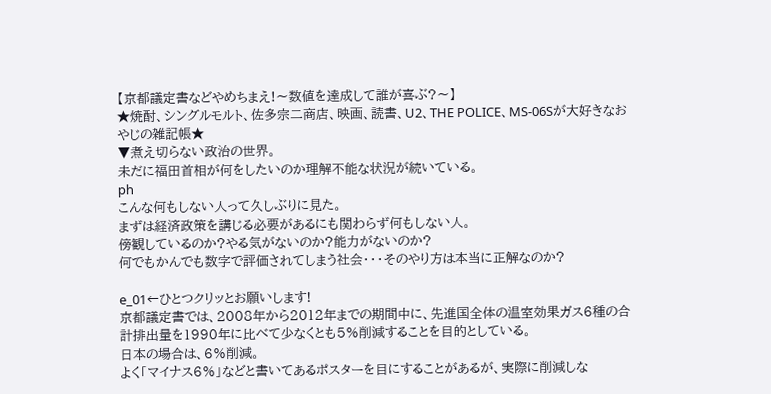【京都議定書などやめちまえ!〜数値を達成して誰が喜ぶ?〜】
★焼酎、シングルモルト、佐多宗二商店、映画、読書、U2、THE POLICE、MS-06Sが大好きなおやじの雑記帳★
▼煮え切らない政治の世界。
未だに福田首相が何をしたいのか理解不能な状況が続いている。
ph
こんな何もしない人って久しぶりに見た。
まずは経済政策を講じる必要があるにも関わらず何もしない人。
傍観しているのか?やる気がないのか?能力がないのか?
何でもかんでも数字で評価されてしまう社会・・・そのやり方は本当に正解なのか?

e_01←ひとつクリッとお願いします!
京都議定書では、2008年から2012年までの期間中に、先進国全体の温室効果ガス6種の合計排出量を1990年に比べて少なくとも5%削減することを目的としている。
日本の場合は、6%削減。
よく「マイナス6%」などと書いてあるポスターを目にすることがあるが、実際に削減しな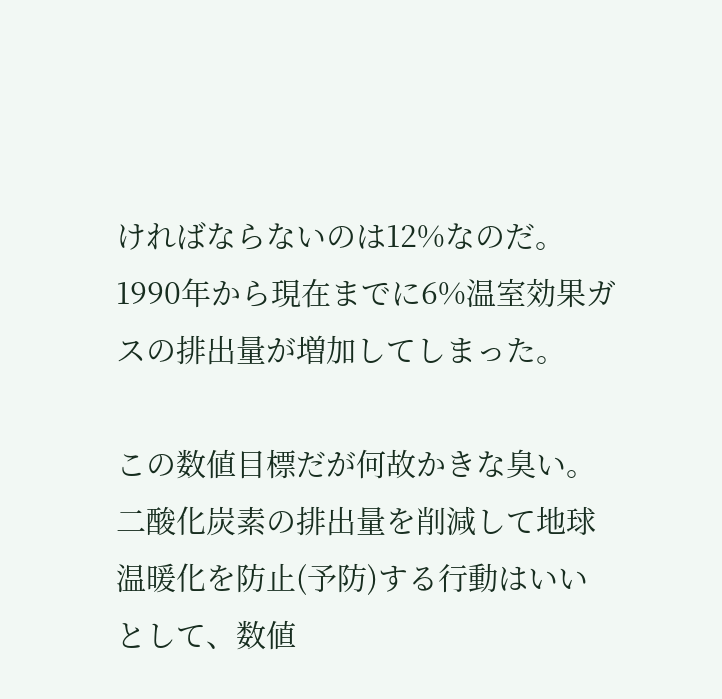ければならないのは12%なのだ。
1990年から現在までに6%温室効果ガスの排出量が増加してしまった。

この数値目標だが何故かきな臭い。
二酸化炭素の排出量を削減して地球温暖化を防止(予防)する行動はいいとして、数値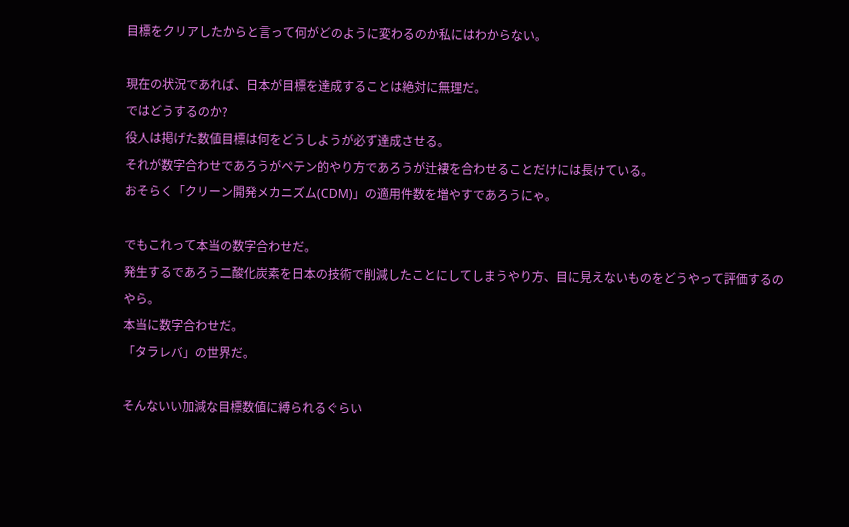目標をクリアしたからと言って何がどのように変わるのか私にはわからない。

現在の状況であれば、日本が目標を達成することは絶対に無理だ。
ではどうするのか?
役人は掲げた数値目標は何をどうしようが必ず達成させる。
それが数字合わせであろうがペテン的やり方であろうが辻褄を合わせることだけには長けている。
おそらく「クリーン開発メカニズム(CDM)」の適用件数を増やすであろうにゃ。

でもこれって本当の数字合わせだ。
発生するであろう二酸化炭素を日本の技術で削減したことにしてしまうやり方、目に見えないものをどうやって評価するのやら。
本当に数字合わせだ。
「タラレバ」の世界だ。

そんないい加減な目標数値に縛られるぐらい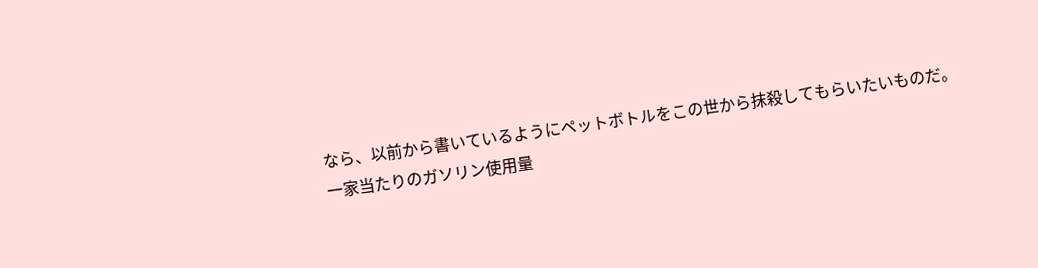なら、以前から書いているようにペットボトルをこの世から抹殺してもらいたいものだ。
一家当たりのガソリン使用量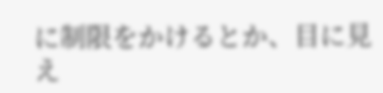に制限をかけるとか、目に見え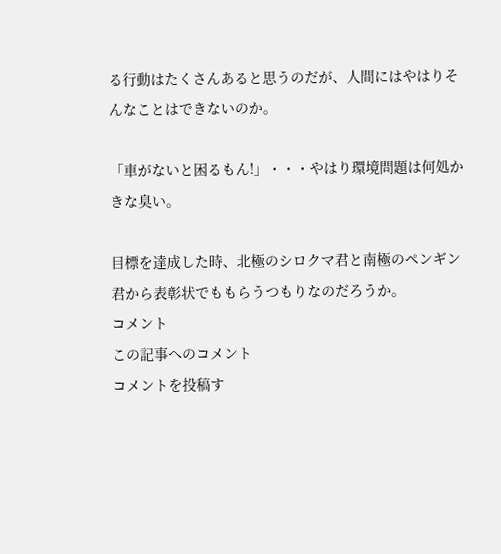る行動はたくさんあると思うのだが、人間にはやはりそんなことはできないのか。

「車がないと困るもん!」・・・やはり環境問題は何処かきな臭い。

目標を達成した時、北極のシロクマ君と南極のペンギン君から表彰状でももらうつもりなのだろうか。
コメント
この記事へのコメント
コメントを投稿す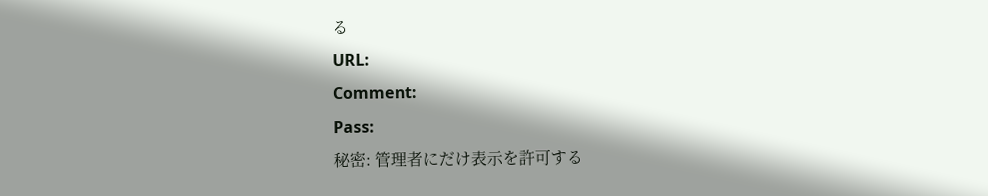る
URL:
Comment:
Pass:
秘密: 管理者にだけ表示を許可する